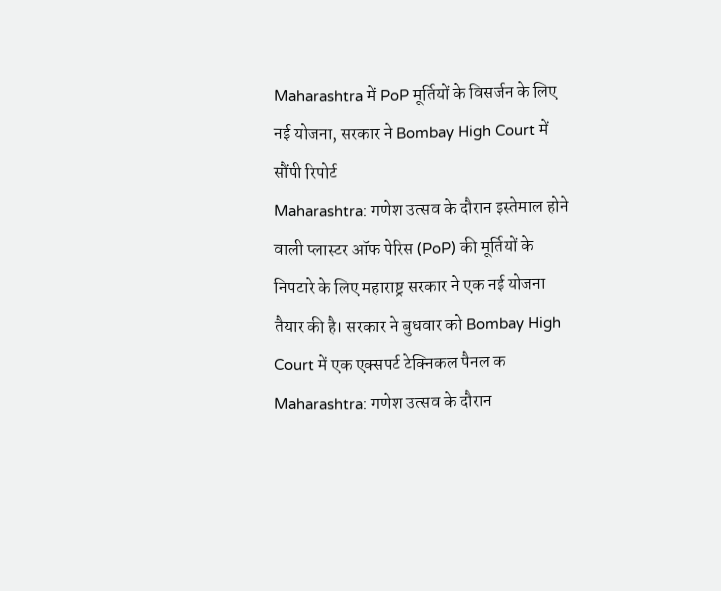Maharashtra में PoP मूर्तियों के विसर्जन के लिए नई योजना, सरकार ने Bombay High Court में सौंपी रिपोर्ट
Maharashtra: गणेश उत्सव के दौरान इस्तेमाल होने वाली प्लास्टर ऑफ पेरिस (PoP) की मूर्तियों के निपटारे के लिए महाराष्ट्र सरकार ने एक नई योजना तैयार की है। सरकार ने बुधवार को Bombay High Court में एक एक्सपर्ट टेक्निकल पैनल क
Maharashtra: गणेश उत्सव के दौरान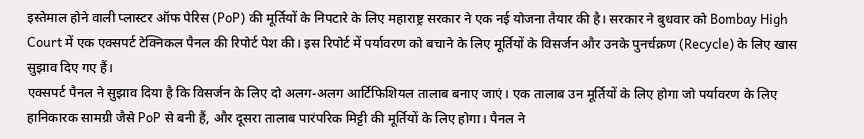इस्तेमाल होने वाली प्लास्टर ऑफ पेरिस (PoP) की मूर्तियों के निपटारे के लिए महाराष्ट्र सरकार ने एक नई योजना तैयार की है। सरकार ने बुधवार को Bombay High Court में एक एक्सपर्ट टेक्निकल पैनल की रिपोर्ट पेश की। इस रिपोर्ट में पर्यावरण को बचाने के लिए मूर्तियों के विसर्जन और उनके पुनर्चक्रण (Recycle) के लिए खास सुझाव दिए गए हैं।
एक्सपर्ट पैनल ने सुझाव दिया है कि विसर्जन के लिए दो अलग-अलग आर्टिफिशियल तालाब बनाए जाएं। एक तालाब उन मूर्तियों के लिए होगा जो पर्यावरण के लिए हानिकारक सामग्री जैसे PoP से बनी हैं, और दूसरा तालाब पारंपरिक मिट्टी की मूर्तियों के लिए होगा। पैनल ने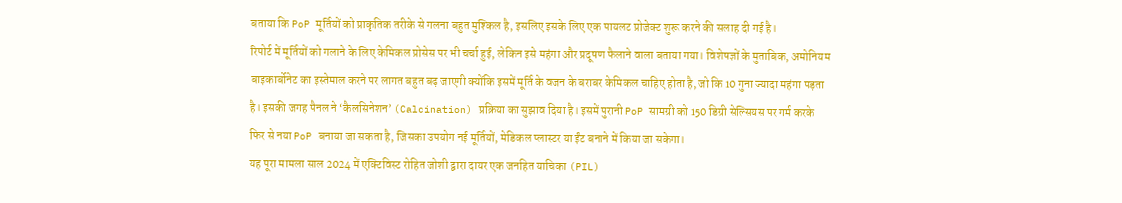बताया कि PoP मूर्तियों को प्राकृतिक तरीके से गलना बहुत मुश्किल है, इसलिए इसके लिए एक पायलट प्रोजेक्ट शुरू करने की सलाह दी गई है।
रिपोर्ट में मूर्तियों को गलाने के लिए केमिकल प्रोसेस पर भी चर्चा हुई, लेकिन इसे महंगा और प्रदूषण फैलाने वाला बताया गया। विशेषज्ञों के मुताबिक, अमोनियम बाइकार्बोनेट का इस्तेमाल करने पर लागत बहुत बढ़ जाएगी क्योंकि इसमें मूर्ति के वजन के बराबर केमिकल चाहिए होता है, जो कि 10 गुना ज्यादा महंगा पड़ता है। इसकी जगह पैनल ने ‘कैलसिनेशन’ (Calcination) प्रक्रिया का सुझाव दिया है। इसमें पुरानी PoP सामग्री को 150 डिग्री सेल्सियस पर गर्म करके फिर से नया PoP बनाया जा सकता है, जिसका उपयोग नई मूर्तियों, मेडिकल प्लास्टर या ईंट बनाने में किया जा सकेगा।
यह पूरा मामला साल 2024 में एक्टिविस्ट रोहित जोशी द्वारा दायर एक जनहित याचिका (PIL)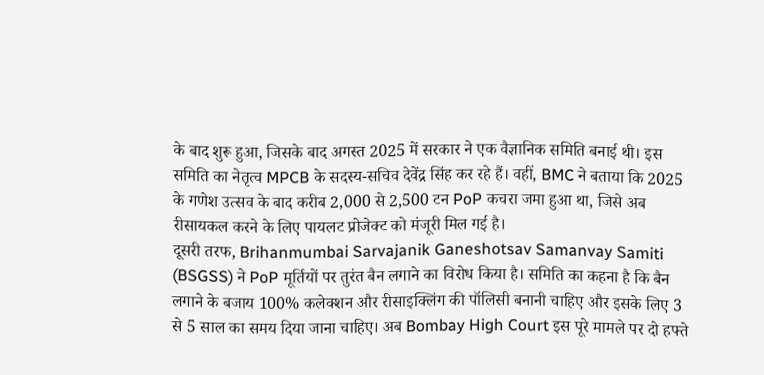के बाद शुरू हुआ, जिसके बाद अगस्त 2025 में सरकार ने एक वैज्ञानिक समिति बनाई थी। इस समिति का नेतृत्व MPCB के सदस्य-सचिव देवेंद्र सिंह कर रहे हैं। वहीं, BMC ने बताया कि 2025 के गणेश उत्सव के बाद करीब 2,000 से 2,500 टन PoP कचरा जमा हुआ था, जिसे अब रीसायकल करने के लिए पायलट प्रोजेक्ट को मंजूरी मिल गई है।
दूसरी तरफ, Brihanmumbai Sarvajanik Ganeshotsav Samanvay Samiti (BSGSS) ने PoP मूर्तियों पर तुरंत बैन लगाने का विरोध किया है। समिति का कहना है कि बैन लगाने के बजाय 100% कलेक्शन और रीसाइक्लिंग की पॉलिसी बनानी चाहिए और इसके लिए 3 से 5 साल का समय दिया जाना चाहिए। अब Bombay High Court इस पूरे मामले पर दो हफ्ते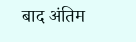बाद अंतिम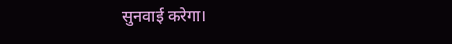सुनवाई करेगा।